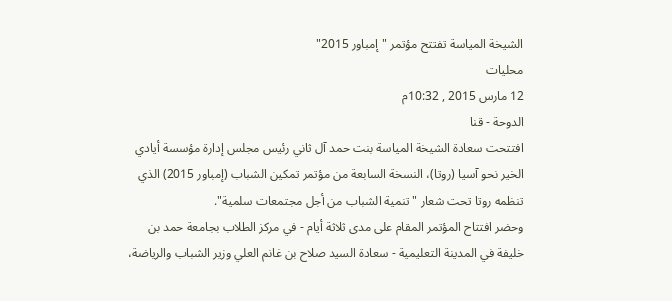الشيخة المياسة تفتتح مؤتمر "إمباور 2015"
محليات
12 مارس 2015 , 10:32م
الدوحة - قنا
افتتحت سعادة الشيخة المياسة بنت حمد آل ثاني رئيس مجلس إدارة مؤسسة أيادي الخير نحو آسيا (روتا)، النسخة السابعة من مؤتمر تمكين الشباب (إمباور 2015) الذي تنظمه روتا تحت شعار "تنمية الشباب من أجل مجتمعات سلمية".
وحضر افتتاح المؤتمر المقام على مدى ثلاثة أيام - في مركز الطلاب بجامعة حمد بن خليفة في المدينة التعليمية - سعادة السيد صلاح بن غانم العلي وزير الشباب والرياضة،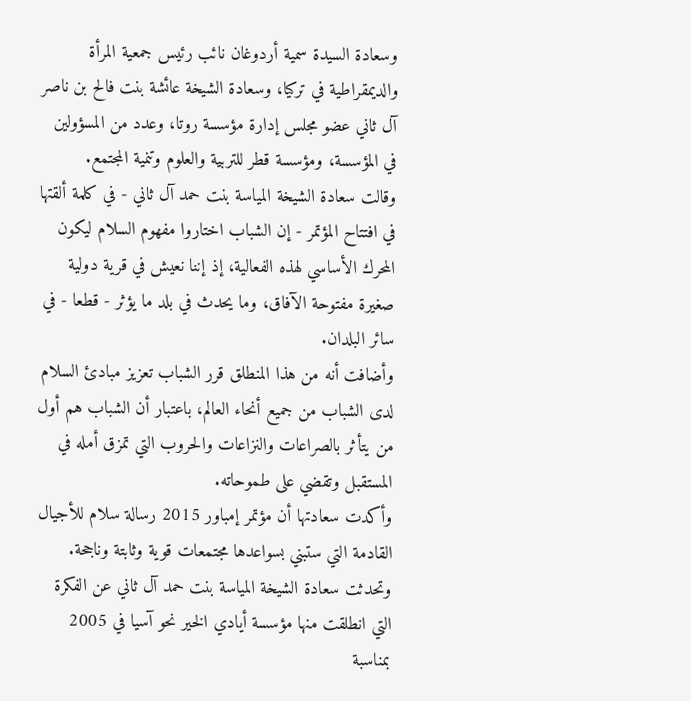وسعادة السيدة سمية أردوغان نائب رئيس جمعية المرأة والديمقراطية في تركيا، وسعادة الشيخة عائشة بنت فالح بن ناصر آل ثاني عضو مجلس إدارة مؤسسة روتا، وعدد من المسؤولين في المؤسسة، ومؤسسة قطر للتربية والعلوم وتنمية المجتمع.
وقالت سعادة الشيخة المياسة بنت حمد آل ثاني - في كلمة ألقتها في افتتاح المؤتمر - إن الشباب اختاروا مفهوم السلام ليكون المحرك الأساسي لهذه الفعالية، إذ إننا نعيش في قرية دولية صغيرة مفتوحة الآفاق، وما يحدث في بلد ما يؤثر - قطعا - في سائر البلدان.
وأضافت أنه من هذا المنطلق قرر الشباب تعزيز مبادئ السلام لدى الشباب من جميع أنحاء العالم، باعتبار أن الشباب هم أول من يتأثر بالصراعات والنزاعات والحروب التي تمزق أمله في المستقبل وتقضي على طموحاته.
وأكدت سعادتها أن مؤتمر إمباور 2015 رسالة سلام للأجيال القادمة التي ستبني بسواعدها مجتمعات قوية وثابتة وناجحة.
وتحدثت سعادة الشيخة المياسة بنت حمد آل ثاني عن الفكرة التي انطلقت منها مؤسسة أيادي الخير نحو آسيا في 2005 بمناسبة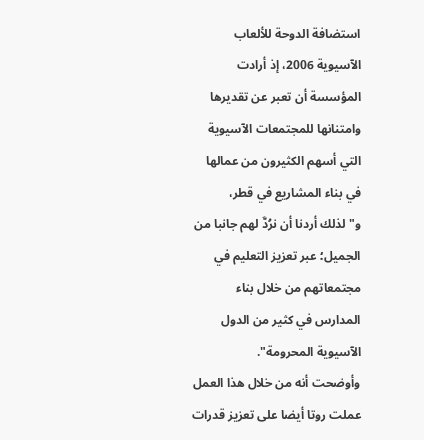استضافة الدوحة للألعاب الآسيوية 2006، إذ أرادت المؤسسة أن تعبر عن تقديرها وامتنانها للمجتمعات الآسيوية التي أسهم الكثيرون من عمالها في بناء المشاريع في قطر، و"لذلك أردنا أن نرُدَّ لهم جانبا من الجميل؛ عبر تعزيز التعليم في مجتمعاتهم من خلال بناء المدارس في كثير من الدول الآسيوية المحرومة".
وأوضحت أنه من خلال هذا العمل عملت روتا أيضا على تعزيز قدرات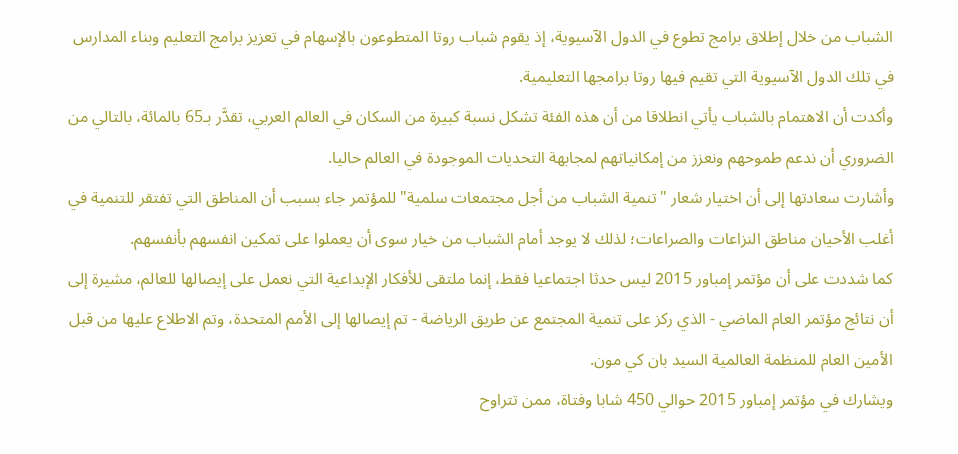الشباب من خلال إطلاق برامج تطوع في الدول الآسيوية، إذ يقوم شباب روتا المتطوعون بالإسهام في تعزيز برامج التعليم وبناء المدارس في تلك الدول الآسيوية التي تقيم فيها روتا برامجها التعليمية.
وأكدت أن الاهتمام بالشباب يأتي انطلاقا من أن هذه الفئة تشكل نسبة كبيرة من السكان في العالم العربي، تقدَّر بـ65 بالمائة، بالتالي من الضروري أن ندعم طموحهم ونعزز من إمكانياتهم لمجابهة التحديات الموجودة في العالم حاليا.
وأشارت سعادتها إلى أن اختيار شعار "تنمية الشباب من أجل مجتمعات سلمية" للمؤتمر جاء بسبب أن المناطق التي تفتقر للتنمية في أغلب الأحيان مناطق النزاعات والصراعات؛ لذلك لا يوجد أمام الشباب من خيار سوى أن يعملوا على تمكين انفسهم بأنفسهم.
كما شددت على أن مؤتمر إمباور 2015 ليس حدثا اجتماعيا فقط، إنما ملتقى للأفكار الإبداعية التي نعمل على إيصالها للعالم، مشيرة إلى أن نتائج مؤتمر العام الماضي - الذي ركز على تنمية المجتمع عن طريق الرياضة - تم إيصالها إلى الأمم المتحدة، وتم الاطلاع عليها من قبل الأمين العام للمنظمة العالمية السيد بان كي مون.
ويشارك في مؤتمر إمباور 2015 حوالي 450 شابا وفتاة، ممن تتراوح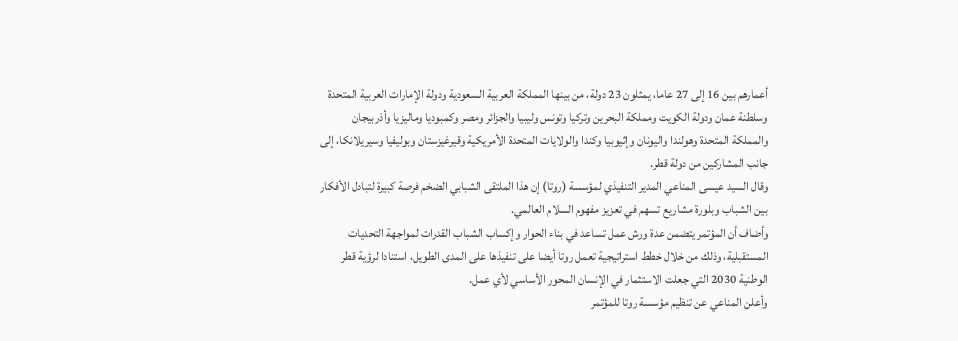أعمارهم بين 16 إلى 27 عاما، يمثلون 23 دولة، من بينها المملكة العربية السعودية ودولة الإمارات العربية المتحدة وسلطنة عمان ودولة الكويت ومملكة البحرين وتركيا وتونس وليبيا والجزائر ومصر وكمبوديا وماليزيا وأذربيجان والمملكة المتحدة وهولندا واليونان وإثيوبيا وكندا والولايات المتحدة الأمريكية وقيرغيزستان وبوليفيا وسيريلانكا، إلى جانب المشاركين من دولة قطر.
وقال السيد عيسى المناعي المدير التنفيذي لمؤسسة (روتا) إن هذا الملتقى الشبابي الضخم فرصة كبيرة لتبادل الأفكار بين الشباب وبلورة مشاريع تسهم في تعزيز مفهوم السلام العالمي.
وأضاف أن المؤتمر يتضمن عدة ورش عمل تساعد في بناء الحوار وإكساب الشباب القدرات لمواجهة التحديات المستقبلية، وذلك من خلال خطط استراتيجية تعمل روتا أيضا على تنفيذها على المدى الطويل، استنادا لرؤية قطر الوطنية 2030 التي جعلت الاستثمار في الإنسان المحور الأساسي لأي عمل.
وأعلن المناعي عن تنظيم مؤسسة روتا للمؤتمر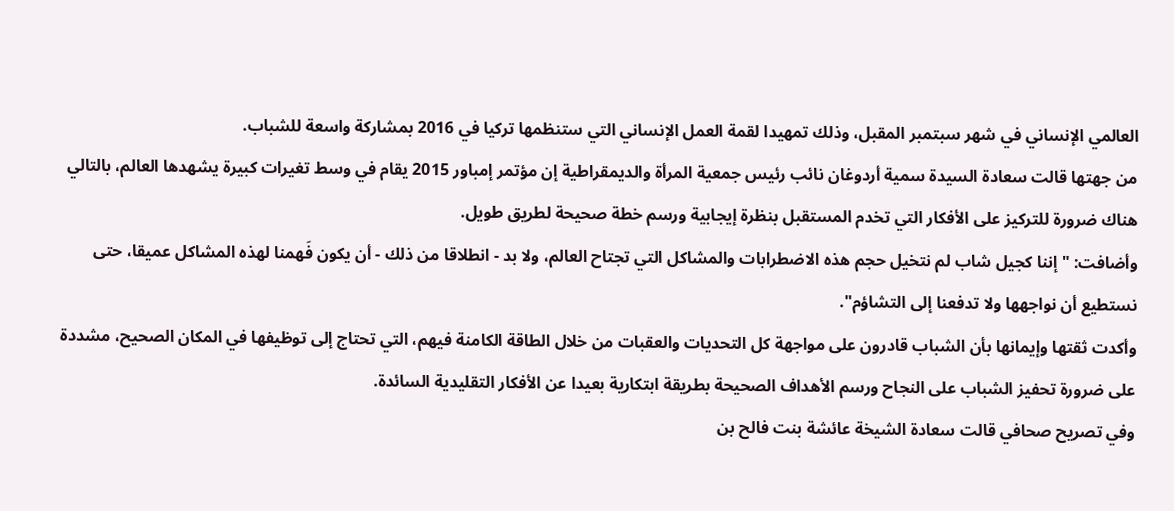العالمي الإنساني في شهر سبتمبر المقبل، وذلك تمهيدا لقمة العمل الإنساني التي ستنظمها تركيا في 2016 بمشاركة واسعة للشباب.
من جهتها قالت سعادة السيدة سمية أردوغان نائب رئيس جمعية المرأة والديمقراطية إن مؤتمر إمباور 2015 يقام في وسط تغيرات كبيرة يشهدها العالم، بالتالي هناك ضرورة للتركيز على الأفكار التي تخدم المستقبل بنظرة إيجابية ورسم خطة صحيحة لطريق طويل.
وأضافت: "إننا كجيل شاب لم نتخيل حجم هذه الاضطرابات والمشاكل التي تجتاح العالم، ولا بد - انطلاقا من ذلك - أن يكون فَهمنا لهذه المشاكل عميقا، حتى نستطيع أن نواجهها ولا تدفعنا إلى التشاؤم".
وأكدت ثقتها وإيمانها بأن الشباب قادرون على مواجهة كل التحديات والعقبات من خلال الطاقة الكامنة فيهم، التي تحتاج إلى توظيفها في المكان الصحيح، مشددة على ضرورة تحفيز الشباب على النجاح ورسم الأهداف الصحيحة بطريقة ابتكارية بعيدا عن الأفكار التقليدية السائدة.
وفي تصريح صحافي قالت سعادة الشيخة عائشة بنت فالح بن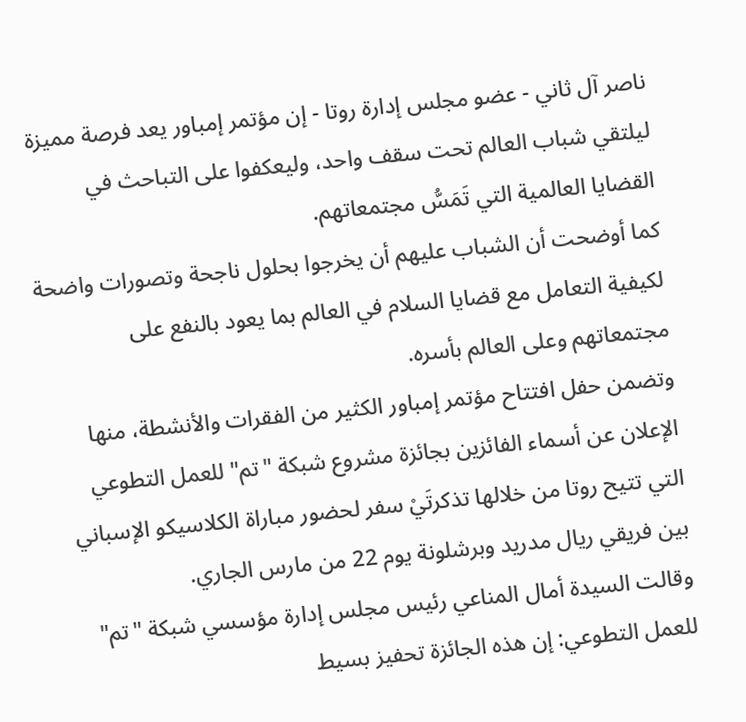ناصر آل ثاني - عضو مجلس إدارة روتا - إن مؤتمر إمباور يعد فرصة مميزة ليلتقي شباب العالم تحت سقف واحد، وليعكفوا على التباحث في القضايا العالمية التي تَمَسُّ مجتمعاتهم.
كما أوضحت أن الشباب عليهم أن يخرجوا بحلول ناجحة وتصورات واضحة لكيفية التعامل مع قضايا السلام في العالم بما يعود بالنفع على مجتمعاتهم وعلى العالم بأسره.
وتضمن حفل افتتاح مؤتمر إمباور الكثير من الفقرات والأنشطة، منها الإعلان عن أسماء الفائزين بجائزة مشروع شبكة "تم" للعمل التطوعي التي تتيح روتا من خلالها تذكرتَيْ سفر لحضور مباراة الكلاسيكو الإسباني بين فريقي ريال مدريد وبرشلونة يوم 22 من مارس الجاري.
وقالت السيدة أمال المناعي رئيس مجلس إدارة مؤسسي شبكة "تم" للعمل التطوعي: إن هذه الجائزة تحفيز بسيط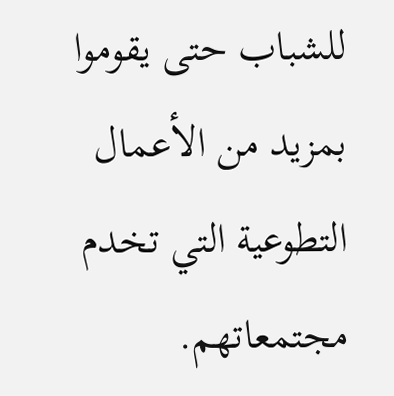للشباب حتى يقوموا بمزيد من الأعمال التطوعية التي تخدم مجتمعاتهم.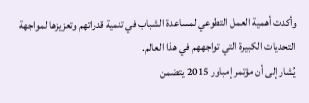وأكدت أهمية العمل التطوعي لمساعدة الشباب في تنمية قدراتهم وتعزيزها لمواجهة التحديات الكبيرة التي تواجههم في هذا العالم.
يُشار إلى أن مؤتمر إمباور 2015 يتضمن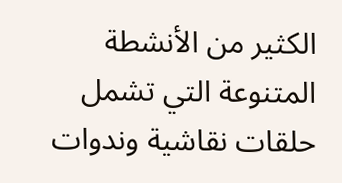الكثير من الأنشطة المتنوعة التي تشمل حلقات نقاشية وندوات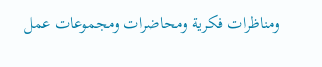ومناظرات فكرية ومحاضرات ومجموعات عمل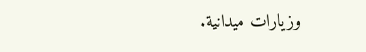وزيارات ميدانية.